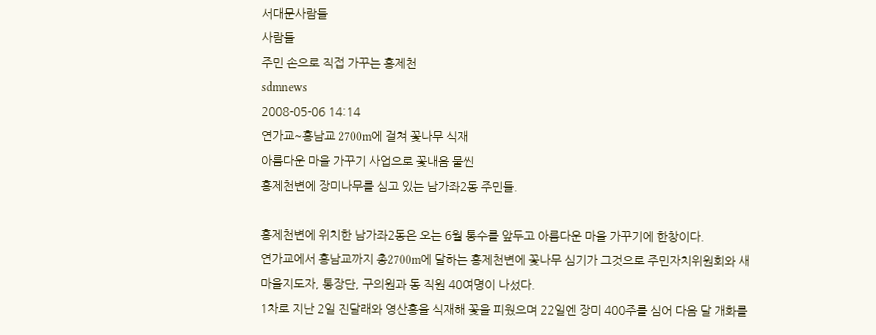서대문사람들
사람들
주민 손으로 직접 가꾸는 홍제천
sdmnews
2008-05-06 14:14
연가교~홍남교 2700m에 걸쳐 꽃나무 식재
아름다운 마을 가꾸기 사업으로 꽃내음 물씬
홍제천변에 장미나무를 심고 있는 남가좌2동 주민들.

홍제천변에 위치한 남가좌2동은 오는 6월 통수를 앞두고 아름다운 마을 가꾸기에 한창이다.
연가교에서 홍남교까지 총2700m에 달하는 홍제천변에 꽃나무 심기가 그것으로 주민자치위원회와 새마을지도자, 통장단, 구의원과 동 직원 40여명이 나섰다.
1차로 지난 2일 진달래와 영산홍을 식재해 꽃을 피웠으며 22일엔 장미 400주를 심어 다음 달 개화를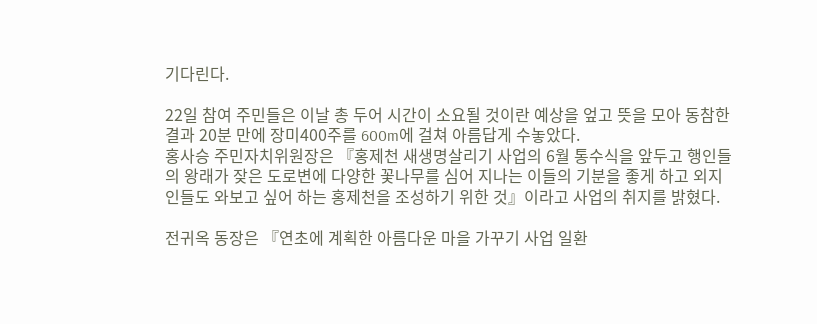기다린다.

22일 참여 주민들은 이날 총 두어 시간이 소요될 것이란 예상을 엎고 뜻을 모아 동참한 결과 20분 만에 장미400주를 600m에 걸쳐 아름답게 수놓았다.
홍사승 주민자치위원장은 『홍제천 새생명살리기 사업의 6월 통수식을 앞두고 행인들의 왕래가 잦은 도로변에 다양한 꽃나무를 심어 지나는 이들의 기분을 좋게 하고 외지인들도 와보고 싶어 하는 홍제천을 조성하기 위한 것』이라고 사업의 취지를 밝혔다.

전귀옥 동장은 『연초에 계획한 아름다운 마을 가꾸기 사업 일환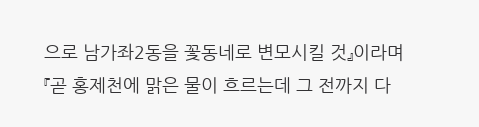으로 남가좌2동을 꽃동네로 변모시킬 것』이라며 『곧 홍제천에 맑은 물이 흐르는데 그 전까지 다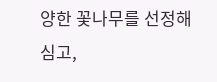양한 꽃나무를 선정해 심고,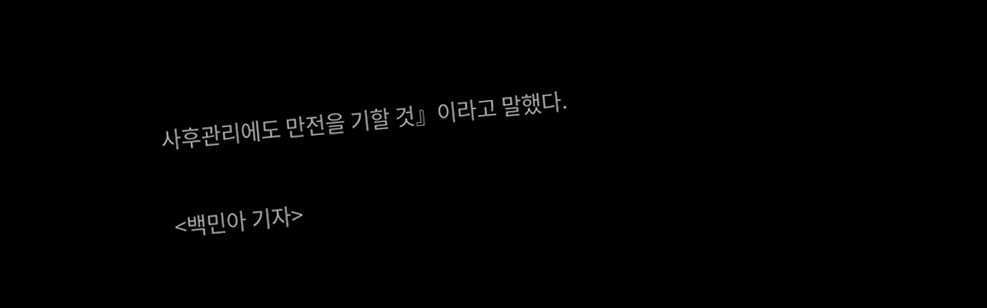사후관리에도 만전을 기할 것』이라고 말했다.

 <백민아 기자>